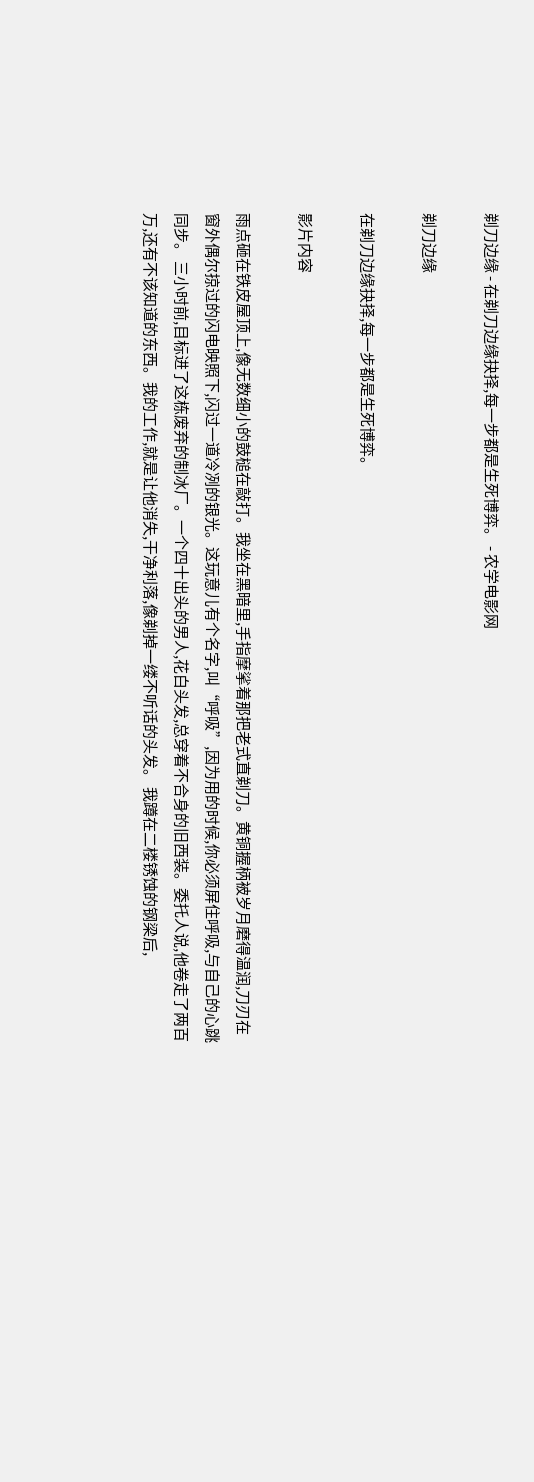剃刀边缘 - 在剃刀边缘抉择,每一步都是生死博弈。 - 农学电影网

剃刀边缘

在剃刀边缘抉择,每一步都是生死博弈。

影片内容

雨点砸在铁皮屋顶上,像无数细小的鼓槌在敲打。我坐在黑暗里,手指摩挲着那把老式直剃刀。黄铜握柄被岁月磨得温润,刀刃在窗外偶尔掠过的闪电映照下,闪过一道冷冽的银光。这玩意儿有个名字,叫“呼吸”,因为用的时候,你必须屏住呼吸,与自己的心跳同步。 三小时前,目标进了这栋废弃的制冰厂。一个四十出头的男人,花白头发,总穿着不合身的旧西装。委托人说,他卷走了两百万,还有不该知道的东西。我的工作,就是让他消失,干净利落,像剃掉一缕不听话的头发。 我蹲在二楼锈蚀的钢梁后,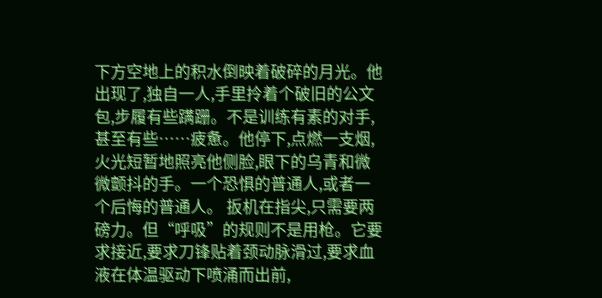下方空地上的积水倒映着破碎的月光。他出现了,独自一人,手里拎着个破旧的公文包,步履有些蹒跚。不是训练有素的对手,甚至有些……疲惫。他停下,点燃一支烟,火光短暂地照亮他侧脸,眼下的乌青和微微颤抖的手。一个恐惧的普通人,或者一个后悔的普通人。 扳机在指尖,只需要两磅力。但“呼吸”的规则不是用枪。它要求接近,要求刀锋贴着颈动脉滑过,要求血液在体温驱动下喷涌而出前,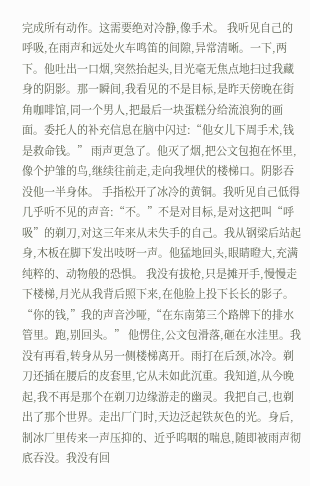完成所有动作。这需要绝对冷静,像手术。 我听见自己的呼吸,在雨声和远处火车鸣笛的间隙,异常清晰。一下,两下。他吐出一口烟,突然抬起头,目光毫无焦点地扫过我藏身的阴影。那一瞬间,我看见的不是目标,是昨天傍晚在街角咖啡馆,同一个男人,把最后一块蛋糕分给流浪狗的画面。委托人的补充信息在脑中闪过:“他女儿下周手术,钱是救命钱。” 雨声更急了。他灭了烟,把公文包抱在怀里,像个护雏的鸟,继续往前走,走向我埋伏的楼梯口。阴影吞没他一半身体。 手指松开了冰冷的黄铜。我听见自己低得几乎听不见的声音:“不。”不是对目标,是对这把叫“呼吸”的剃刀,对这三年来从未失手的自己。我从钢梁后站起身,木板在脚下发出吱呀一声。他猛地回头,眼睛瞪大,充满纯粹的、动物般的恐惧。 我没有拔枪,只是摊开手,慢慢走下楼梯,月光从我背后照下来,在他脸上投下长长的影子。“你的钱,”我的声音沙哑,“在东南第三个路牌下的排水管里。跑,别回头。” 他愣住,公文包滑落,砸在水洼里。我没有再看,转身从另一侧楼梯离开。雨打在后颈,冰冷。剃刀还插在腰后的皮套里,它从未如此沉重。我知道,从今晚起,我不再是那个在剃刀边缘游走的幽灵。我把自己,也剃出了那个世界。走出厂门时,天边泛起铁灰色的光。身后,制冰厂里传来一声压抑的、近乎呜咽的喘息,随即被雨声彻底吞没。我没有回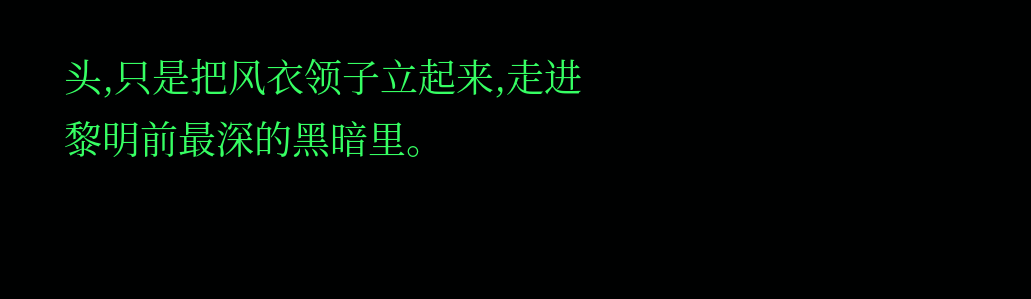头,只是把风衣领子立起来,走进黎明前最深的黑暗里。